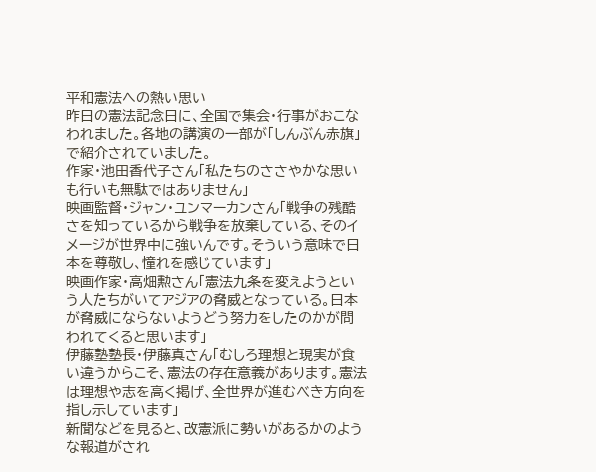平和憲法への熱い思い
昨日の憲法記念日に、全国で集会・行事がおこなわれました。各地の講演の一部が「しんぶん赤旗」で紹介されていました。
作家・池田香代子さん「私たちのささやかな思いも行いも無駄ではありません」
映画監督・ジャン・ユンマーカンさん「戦争の残酷さを知っているから戦争を放棄している、そのイメージが世界中に強いんです。そういう意味で日本を尊敬し、憧れを感じています」
映画作家・高畑勲さん「憲法九条を変えようという人たちがいてアジアの脅威となっている。日本が脅威にならないようどう努力をしたのかが問われてくると思います」
伊藤塾塾長・伊藤真さん「むしろ理想と現実が食い違うからこそ、憲法の存在意義があります。憲法は理想や志を高く掲げ、全世界が進むべき方向を指し示しています」
新聞などを見ると、改憲派に勢いがあるかのような報道がされ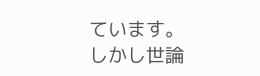ています。
しかし世論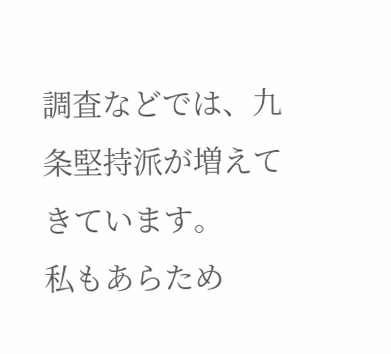調査などでは、九条堅持派が増えてきています。
私もあらため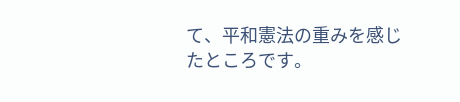て、平和憲法の重みを感じたところです。